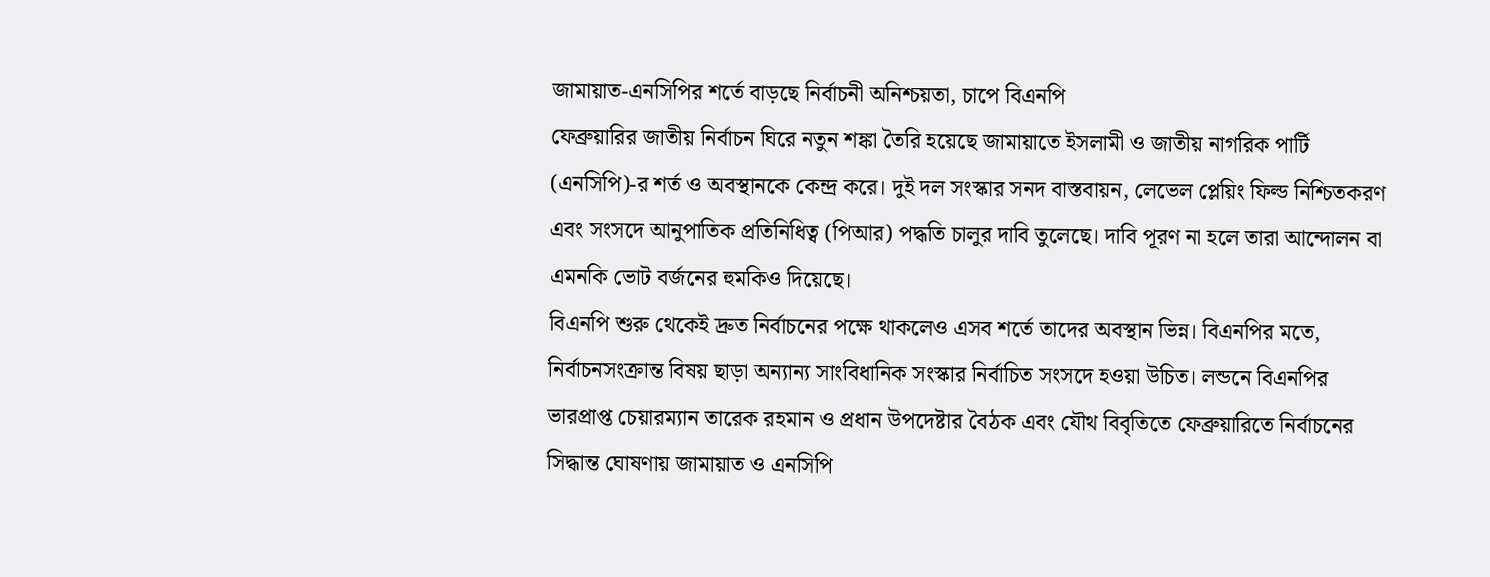জামায়াত-এনসিপির শর্তে বাড়ছে নির্বাচনী অনিশ্চয়তা, চাপে বিএনপি
ফেব্রুয়ারির জাতীয় নির্বাচন ঘিরে নতুন শঙ্কা তৈরি হয়েছে জামায়াতে ইসলামী ও জাতীয় নাগরিক পার্টি (এনসিপি)-র শর্ত ও অবস্থানকে কেন্দ্র করে। দুই দল সংস্কার সনদ বাস্তবায়ন, লেভেল প্লেয়িং ফিল্ড নিশ্চিতকরণ এবং সংসদে আনুপাতিক প্রতিনিধিত্ব (পিআর) পদ্ধতি চালুর দাবি তুলেছে। দাবি পূরণ না হলে তারা আন্দোলন বা এমনকি ভোট বর্জনের হুমকিও দিয়েছে।
বিএনপি শুরু থেকেই দ্রুত নির্বাচনের পক্ষে থাকলেও এসব শর্তে তাদের অবস্থান ভিন্ন। বিএনপির মতে, নির্বাচনসংক্রান্ত বিষয় ছাড়া অন্যান্য সাংবিধানিক সংস্কার নির্বাচিত সংসদে হওয়া উচিত। লন্ডনে বিএনপির ভারপ্রাপ্ত চেয়ারম্যান তারেক রহমান ও প্রধান উপদেষ্টার বৈঠক এবং যৌথ বিবৃতিতে ফেব্রুয়ারিতে নির্বাচনের সিদ্ধান্ত ঘোষণায় জামায়াত ও এনসিপি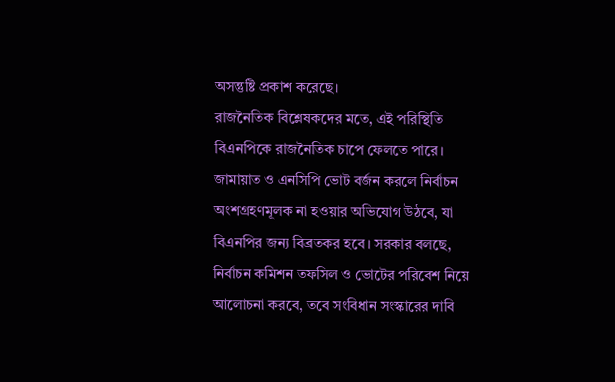অসন্তুষ্টি প্রকাশ করেছে।
রাজনৈতিক বিশ্লেষকদের মতে, এই পরিস্থিতি বিএনপিকে রাজনৈতিক চাপে ফেলতে পারে। জামায়াত ও এনসিপি ভোট বর্জন করলে নির্বাচন অংশগ্রহণমূলক না হওয়ার অভিযোগ উঠবে, যা বিএনপির জন্য বিব্রতকর হবে। সরকার বলছে, নির্বাচন কমিশন তফসিল ও ভোটের পরিবেশ নিয়ে আলোচনা করবে, তবে সংবিধান সংস্কারের দাবি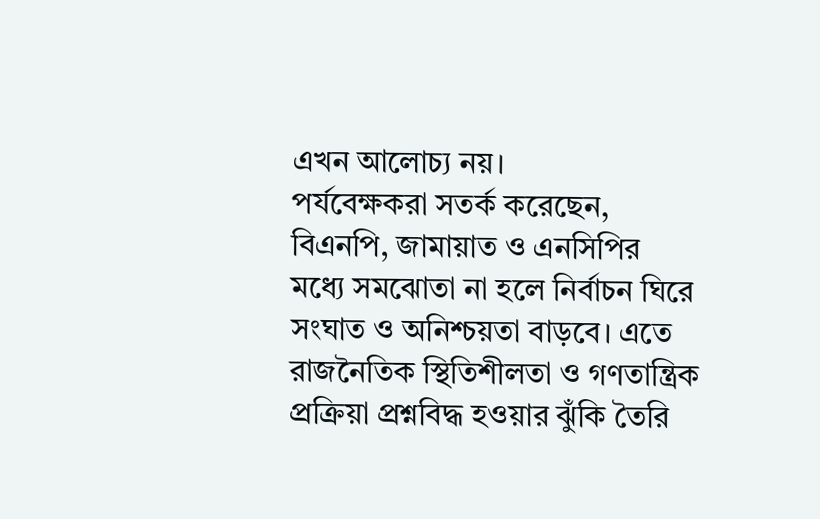এখন আলোচ্য নয়।
পর্যবেক্ষকরা সতর্ক করেছেন, বিএনপি, জামায়াত ও এনসিপির মধ্যে সমঝোতা না হলে নির্বাচন ঘিরে সংঘাত ও অনিশ্চয়তা বাড়বে। এতে রাজনৈতিক স্থিতিশীলতা ও গণতান্ত্রিক প্রক্রিয়া প্রশ্নবিদ্ধ হওয়ার ঝুঁকি তৈরি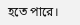হতে পারে।